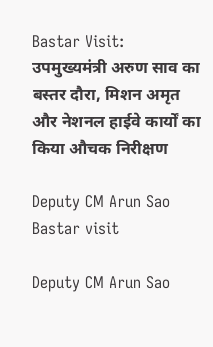Bastar Visit: उपमुख्यमंत्री अरुण साव का बस्तर दौरा, मिशन अमृत और नेशनल हाईवे कार्यों का किया औचक निरीक्षण

Deputy CM Arun Sao Bastar visit

Deputy CM Arun Sao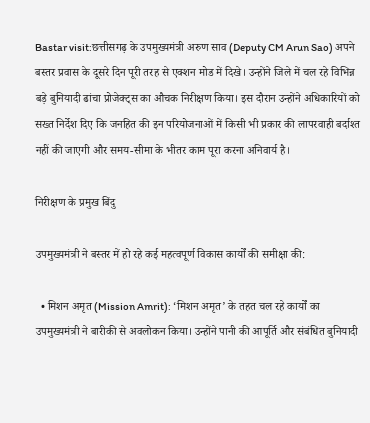Bastar visit:छत्तीसगढ़ के उपमुख्यमंत्री अरुण साव (Deputy CM Arun Sao) अपने बस्तर प्रवास के दूसरे दिन पूरी तरह से एक्शन मोड में दिखे। उन्होंने जिले में चल रहे विभिन्न बड़े बुनियादी ढांचा प्रोजेक्ट्स का औचक निरीक्षण किया। इस दौरान उन्होंने अधिकारियों को सख्त निर्देश दिए कि जनहित की इन परियोजनाओं में किसी भी प्रकार की लापरवाही बर्दाश्त नहीं की जाएगी और समय-सीमा के भीतर काम पूरा करना अनिवार्य है।

निरीक्षण के प्रमुख बिंदु

उपमुख्यमंत्री ने बस्तर में हो रहे कई महत्वपूर्ण विकास कार्यों की समीक्षा की:

  • मिशन अमृत (Mission Amrit): ‘मिशन अमृत’ के तहत चल रहे कार्यों का उपमुख्यमंत्री ने बारीकी से अवलोकन किया। उन्होंने पानी की आपूर्ति और संबंधित बुनियादी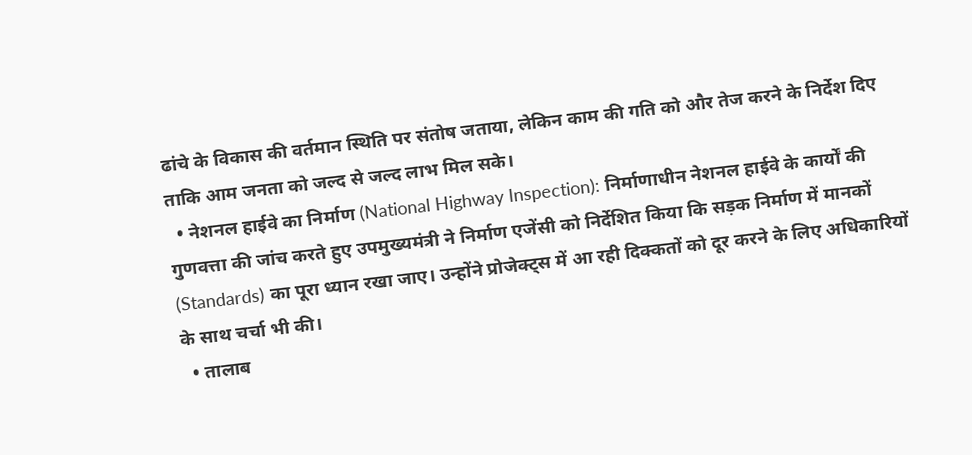ढांचे के विकास की वर्तमान स्थिति पर संतोष जताया, लेकिन काम की गति को और तेज करने के निर्देश दिए ताकि आम जनता को जल्द से जल्द लाभ मिल सके।
  • नेशनल हाईवे का निर्माण (National Highway Inspection): निर्माणाधीन नेशनल हाईवे के कार्यों की गुणवत्ता की जांच करते हुए उपमुख्यमंत्री ने निर्माण एजेंसी को निर्देशित किया कि सड़क निर्माण में मानकों (Standards) का पूरा ध्यान रखा जाए। उन्होंने प्रोजेक्ट्स में आ रही दिक्कतों को दूर करने के लिए अधिकारियों के साथ चर्चा भी की।
  • तालाब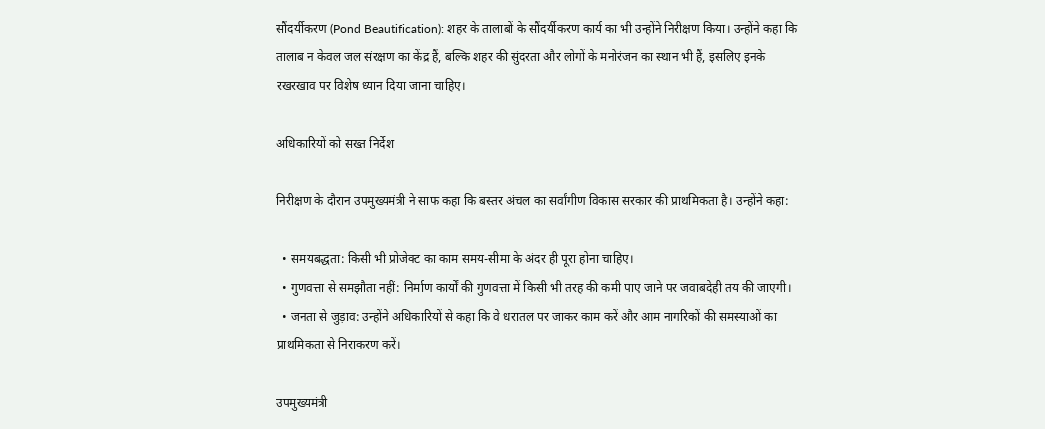सौंदर्यीकरण (Pond Beautification): शहर के तालाबों के सौंदर्यीकरण कार्य का भी उन्होंने निरीक्षण किया। उन्होंने कहा कि तालाब न केवल जल संरक्षण का केंद्र हैं, बल्कि शहर की सुंदरता और लोगों के मनोरंजन का स्थान भी हैं, इसलिए इनके रखरखाव पर विशेष ध्यान दिया जाना चाहिए।

अधिकारियों को सख्त निर्देश

निरीक्षण के दौरान उपमुख्यमंत्री ने साफ कहा कि बस्तर अंचल का सर्वांगीण विकास सरकार की प्राथमिकता है। उन्होंने कहा:

  • समयबद्धता: किसी भी प्रोजेक्ट का काम समय-सीमा के अंदर ही पूरा होना चाहिए।
  • गुणवत्ता से समझौता नहीं: निर्माण कार्यों की गुणवत्ता में किसी भी तरह की कमी पाए जाने पर जवाबदेही तय की जाएगी।
  • जनता से जुड़ाव: उन्होंने अधिकारियों से कहा कि वे धरातल पर जाकर काम करें और आम नागरिकों की समस्याओं का प्राथमिकता से निराकरण करें।

उपमुख्यमंत्री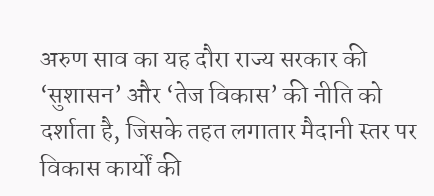अरुण साव का यह दौरा राज्य सरकार की ‘सुशासन’ और ‘तेज विकास’ की नीति को दर्शाता है, जिसके तहत लगातार मैदानी स्तर पर विकास कार्यों की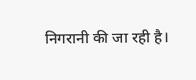निगरानी की जा रही है।